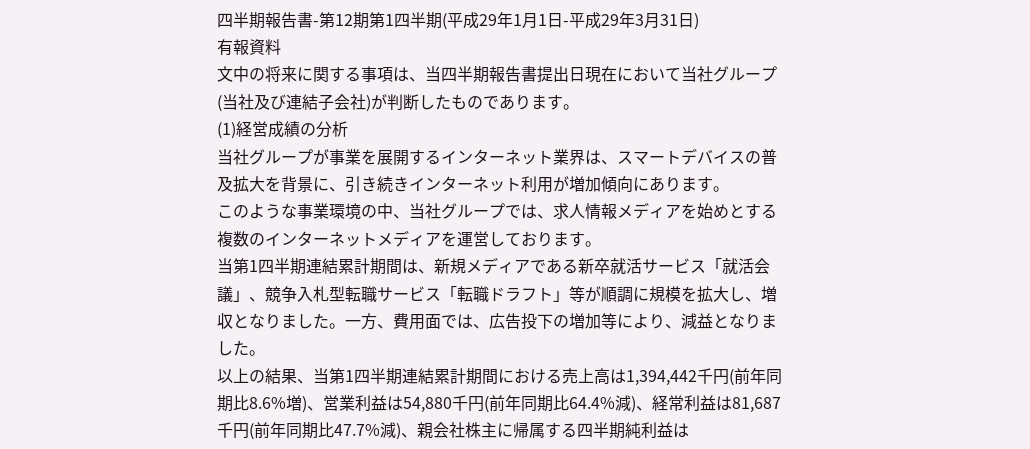四半期報告書-第12期第1四半期(平成29年1月1日-平成29年3月31日)
有報資料
文中の将来に関する事項は、当四半期報告書提出日現在において当社グループ(当社及び連結子会社)が判断したものであります。
(1)経営成績の分析
当社グループが事業を展開するインターネット業界は、スマートデバイスの普及拡大を背景に、引き続きインターネット利用が増加傾向にあります。
このような事業環境の中、当社グループでは、求人情報メディアを始めとする複数のインターネットメディアを運営しております。
当第1四半期連結累計期間は、新規メディアである新卒就活サービス「就活会議」、競争入札型転職サービス「転職ドラフト」等が順調に規模を拡大し、増収となりました。一方、費用面では、広告投下の増加等により、減益となりました。
以上の結果、当第1四半期連結累計期間における売上高は1,394,442千円(前年同期比8.6%増)、営業利益は54,880千円(前年同期比64.4%減)、経常利益は81,687千円(前年同期比47.7%減)、親会社株主に帰属する四半期純利益は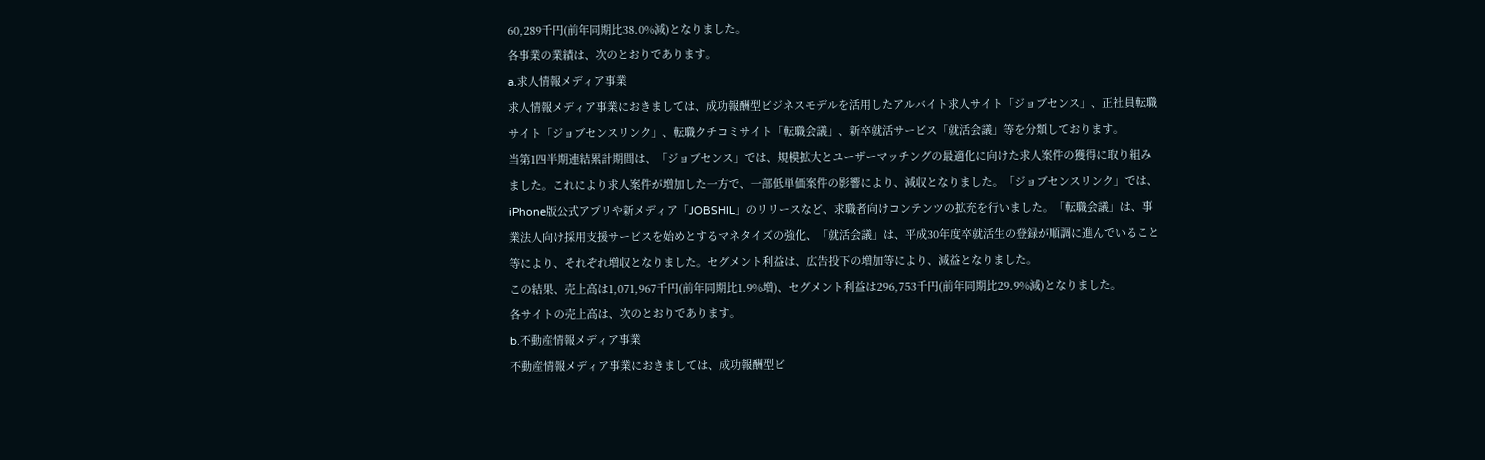60,289千円(前年同期比38.0%減)となりました。
各事業の業績は、次のとおりであります。
a.求人情報メディア事業
求人情報メディア事業におきましては、成功報酬型ビジネスモデルを活用したアルバイト求人サイト「ジョブセンス」、正社員転職サイト「ジョブセンスリンク」、転職クチコミサイト「転職会議」、新卒就活サービス「就活会議」等を分類しております。
当第1四半期連結累計期間は、「ジョブセンス」では、規模拡大とユーザーマッチングの最適化に向けた求人案件の獲得に取り組みました。これにより求人案件が増加した一方で、一部低単価案件の影響により、減収となりました。「ジョブセンスリンク」では、iPhone版公式アプリや新メディア「JOBSHIL」のリリースなど、求職者向けコンテンツの拡充を行いました。「転職会議」は、事業法人向け採用支援サービスを始めとするマネタイズの強化、「就活会議」は、平成30年度卒就活生の登録が順調に進んでいること等により、それぞれ増収となりました。セグメント利益は、広告投下の増加等により、減益となりました。
この結果、売上高は1,071,967千円(前年同期比1.9%増)、セグメント利益は296,753千円(前年同期比29.9%減)となりました。
各サイトの売上高は、次のとおりであります。
b.不動産情報メディア事業
不動産情報メディア事業におきましては、成功報酬型ビ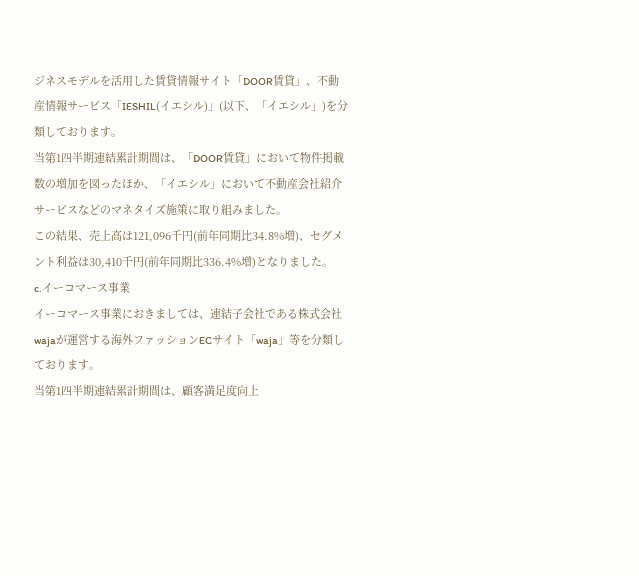ジネスモデルを活用した賃貸情報サイト「DOOR賃貸」、不動産情報サービス「IESHIL(イエシル)」(以下、「イエシル」)を分類しております。
当第1四半期連結累計期間は、「DOOR賃貸」において物件掲載数の増加を図ったほか、「イエシル」において不動産会社紹介サービスなどのマネタイズ施策に取り組みました。
この結果、売上高は121,096千円(前年同期比34.8%増)、セグメント利益は30,410千円(前年同期比336.4%増)となりました。
c.イーコマース事業
イーコマース事業におきましては、連結子会社である株式会社wajaが運営する海外ファッションECサイト「waja」等を分類しております。
当第1四半期連結累計期間は、顧客満足度向上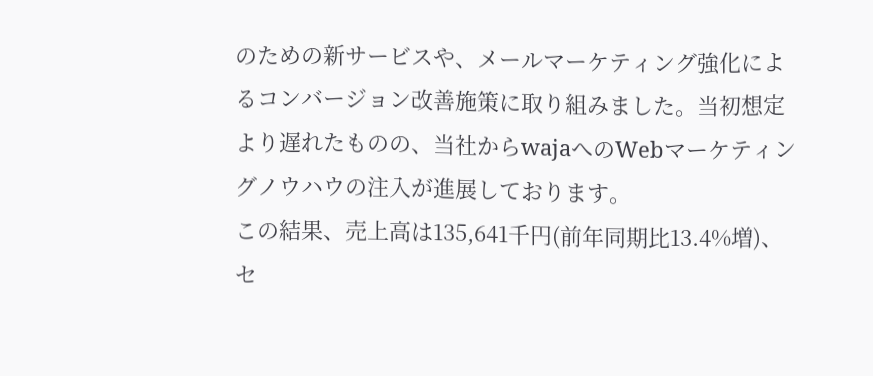のための新サービスや、メールマーケティング強化によるコンバージョン改善施策に取り組みました。当初想定より遅れたものの、当社からwajaへのWebマーケティングノウハウの注入が進展しております。
この結果、売上高は135,641千円(前年同期比13.4%増)、セ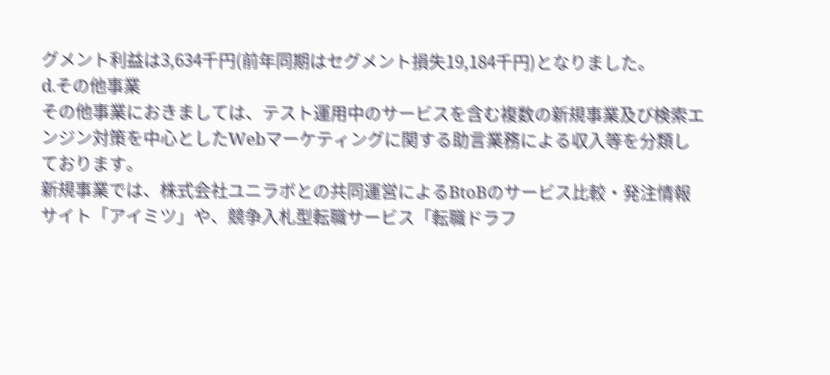グメント利益は3,634千円(前年同期はセグメント損失19,184千円)となりました。
d.その他事業
その他事業におきましては、テスト運用中のサービスを含む複数の新規事業及び検索エンジン対策を中心としたWebマーケティングに関する助言業務による収入等を分類しております。
新規事業では、株式会社ユニラボとの共同運営によるBtoBのサービス比較・発注情報サイト「アイミツ」や、競争入札型転職サービス「転職ドラフ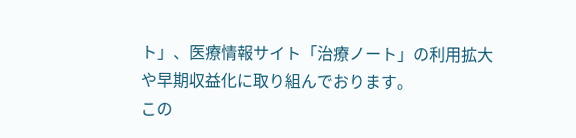ト」、医療情報サイト「治療ノート」の利用拡大や早期収益化に取り組んでおります。
この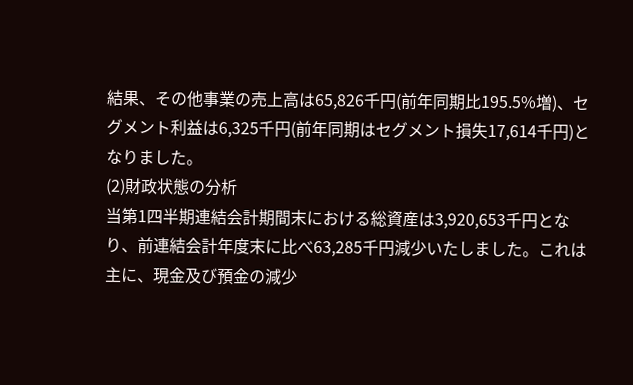結果、その他事業の売上高は65,826千円(前年同期比195.5%増)、セグメント利益は6,325千円(前年同期はセグメント損失17,614千円)となりました。
(2)財政状態の分析
当第1四半期連結会計期間末における総資産は3,920,653千円となり、前連結会計年度末に比べ63,285千円減少いたしました。これは主に、現金及び預金の減少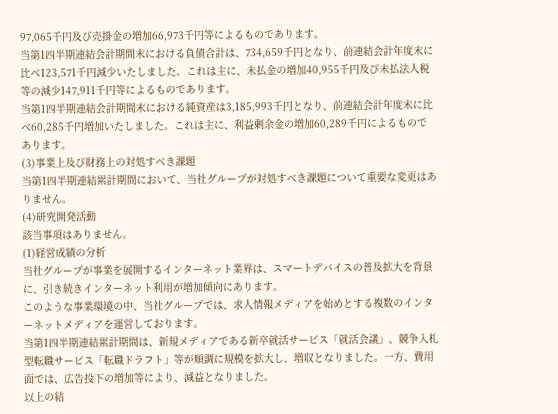97,065千円及び売掛金の増加66,973千円等によるものであります。
当第1四半期連結会計期間末における負債合計は、734,659千円となり、前連結会計年度末に比べ123,571千円減少いたしました。これは主に、未払金の増加40,955千円及び未払法人税等の減少147,911千円等によるものであります。
当第1四半期連結会計期間末における純資産は3,185,993千円となり、前連結会計年度末に比べ60,285千円増加いたしました。これは主に、利益剰余金の増加60,289千円によるものであります。
(3)事業上及び財務上の対処すべき課題
当第1四半期連結累計期間において、当社グループが対処すべき課題について重要な変更はありません。
(4)研究開発活動
該当事項はありません。
(1)経営成績の分析
当社グループが事業を展開するインターネット業界は、スマートデバイスの普及拡大を背景に、引き続きインターネット利用が増加傾向にあります。
このような事業環境の中、当社グループでは、求人情報メディアを始めとする複数のインターネットメディアを運営しております。
当第1四半期連結累計期間は、新規メディアである新卒就活サービス「就活会議」、競争入札型転職サービス「転職ドラフト」等が順調に規模を拡大し、増収となりました。一方、費用面では、広告投下の増加等により、減益となりました。
以上の結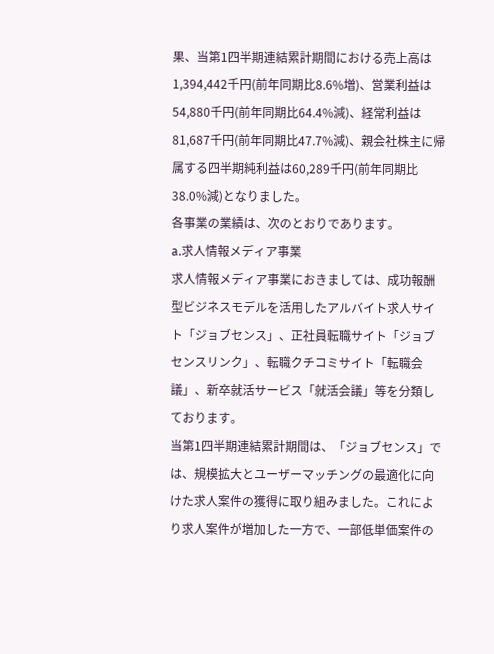果、当第1四半期連結累計期間における売上高は1,394,442千円(前年同期比8.6%増)、営業利益は54,880千円(前年同期比64.4%減)、経常利益は81,687千円(前年同期比47.7%減)、親会社株主に帰属する四半期純利益は60,289千円(前年同期比38.0%減)となりました。
各事業の業績は、次のとおりであります。
a.求人情報メディア事業
求人情報メディア事業におきましては、成功報酬型ビジネスモデルを活用したアルバイト求人サイト「ジョブセンス」、正社員転職サイト「ジョブセンスリンク」、転職クチコミサイト「転職会議」、新卒就活サービス「就活会議」等を分類しております。
当第1四半期連結累計期間は、「ジョブセンス」では、規模拡大とユーザーマッチングの最適化に向けた求人案件の獲得に取り組みました。これにより求人案件が増加した一方で、一部低単価案件の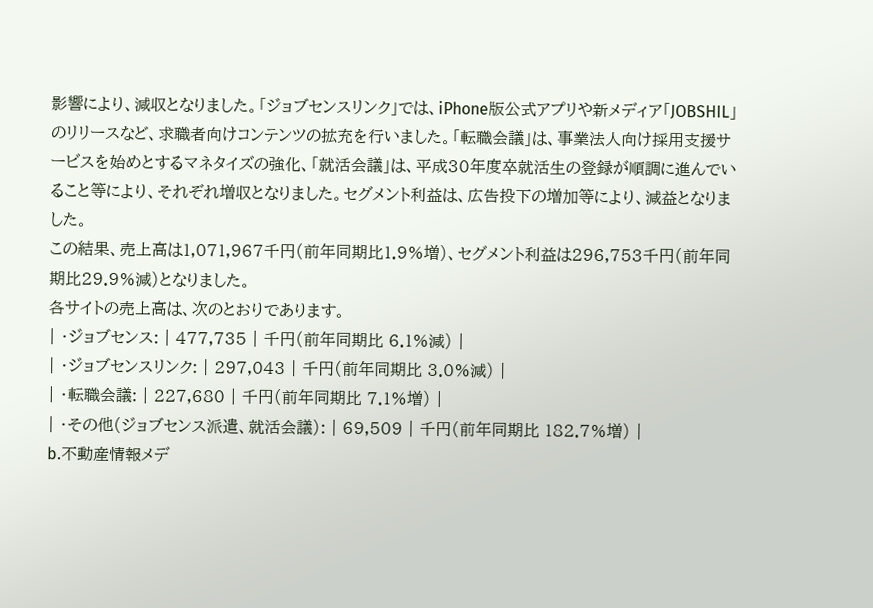影響により、減収となりました。「ジョブセンスリンク」では、iPhone版公式アプリや新メディア「JOBSHIL」のリリースなど、求職者向けコンテンツの拡充を行いました。「転職会議」は、事業法人向け採用支援サービスを始めとするマネタイズの強化、「就活会議」は、平成30年度卒就活生の登録が順調に進んでいること等により、それぞれ増収となりました。セグメント利益は、広告投下の増加等により、減益となりました。
この結果、売上高は1,071,967千円(前年同期比1.9%増)、セグメント利益は296,753千円(前年同期比29.9%減)となりました。
各サイトの売上高は、次のとおりであります。
| ・ジョブセンス: | 477,735 | 千円(前年同期比 6.1%減) |
| ・ジョブセンスリンク: | 297,043 | 千円(前年同期比 3.0%減) |
| ・転職会議: | 227,680 | 千円(前年同期比 7.1%増) |
| ・その他(ジョブセンス派遣、就活会議): | 69,509 | 千円(前年同期比 182.7%増) |
b.不動産情報メデ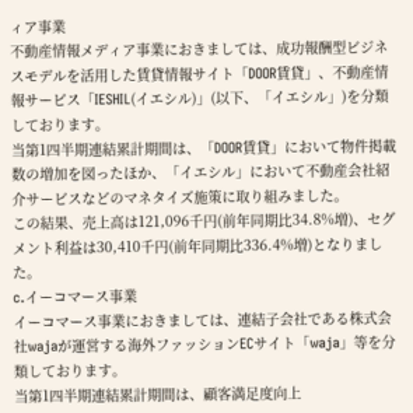ィア事業
不動産情報メディア事業におきましては、成功報酬型ビジネスモデルを活用した賃貸情報サイト「DOOR賃貸」、不動産情報サービス「IESHIL(イエシル)」(以下、「イエシル」)を分類しております。
当第1四半期連結累計期間は、「DOOR賃貸」において物件掲載数の増加を図ったほか、「イエシル」において不動産会社紹介サービスなどのマネタイズ施策に取り組みました。
この結果、売上高は121,096千円(前年同期比34.8%増)、セグメント利益は30,410千円(前年同期比336.4%増)となりました。
c.イーコマース事業
イーコマース事業におきましては、連結子会社である株式会社wajaが運営する海外ファッションECサイト「waja」等を分類しております。
当第1四半期連結累計期間は、顧客満足度向上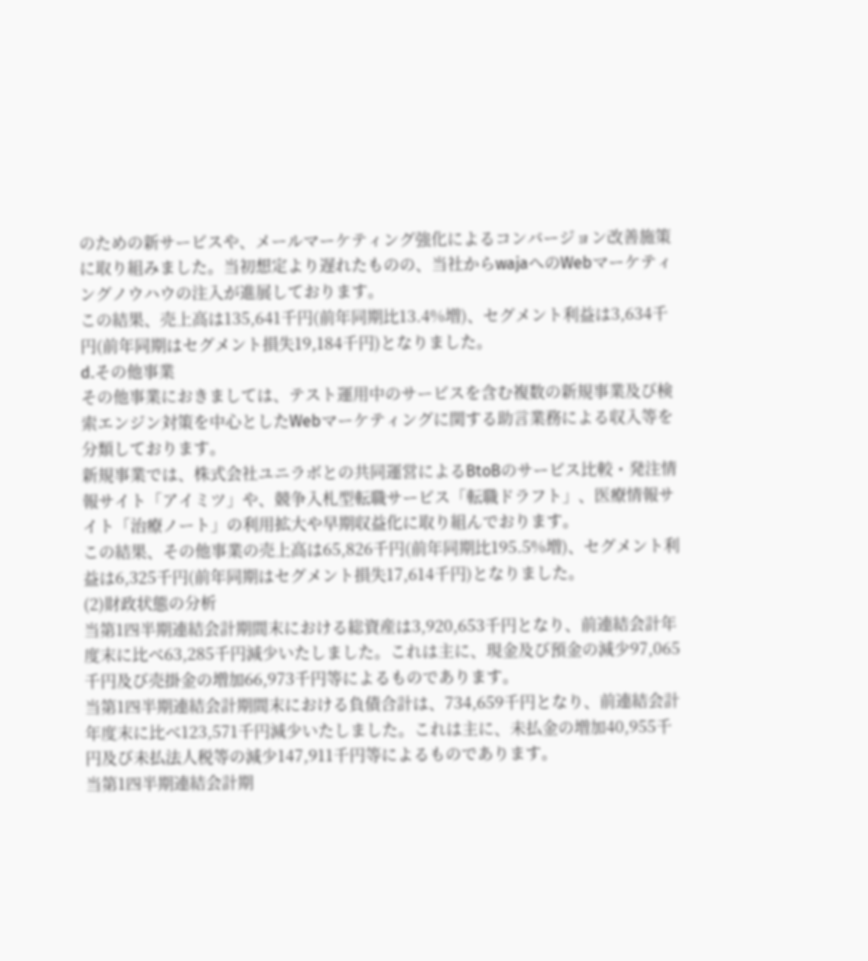のための新サービスや、メールマーケティング強化によるコンバージョン改善施策に取り組みました。当初想定より遅れたものの、当社からwajaへのWebマーケティングノウハウの注入が進展しております。
この結果、売上高は135,641千円(前年同期比13.4%増)、セグメント利益は3,634千円(前年同期はセグメント損失19,184千円)となりました。
d.その他事業
その他事業におきましては、テスト運用中のサービスを含む複数の新規事業及び検索エンジン対策を中心としたWebマーケティングに関する助言業務による収入等を分類しております。
新規事業では、株式会社ユニラボとの共同運営によるBtoBのサービス比較・発注情報サイト「アイミツ」や、競争入札型転職サービス「転職ドラフト」、医療情報サイト「治療ノート」の利用拡大や早期収益化に取り組んでおります。
この結果、その他事業の売上高は65,826千円(前年同期比195.5%増)、セグメント利益は6,325千円(前年同期はセグメント損失17,614千円)となりました。
(2)財政状態の分析
当第1四半期連結会計期間末における総資産は3,920,653千円となり、前連結会計年度末に比べ63,285千円減少いたしました。これは主に、現金及び預金の減少97,065千円及び売掛金の増加66,973千円等によるものであります。
当第1四半期連結会計期間末における負債合計は、734,659千円となり、前連結会計年度末に比べ123,571千円減少いたしました。これは主に、未払金の増加40,955千円及び未払法人税等の減少147,911千円等によるものであります。
当第1四半期連結会計期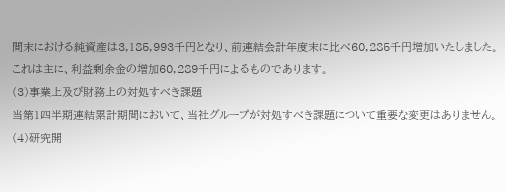間末における純資産は3,185,993千円となり、前連結会計年度末に比べ60,285千円増加いたしました。これは主に、利益剰余金の増加60,289千円によるものであります。
(3)事業上及び財務上の対処すべき課題
当第1四半期連結累計期間において、当社グループが対処すべき課題について重要な変更はありません。
(4)研究開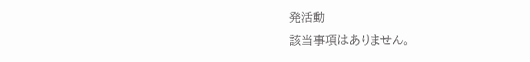発活動
該当事項はありません。